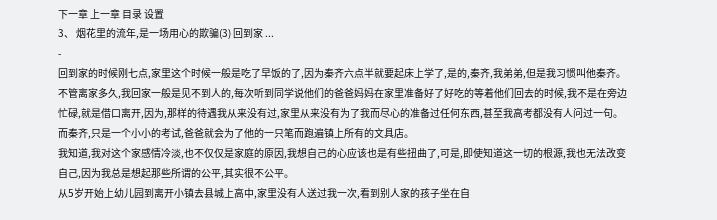下一章 上一章 目录 设置
3、 烟花里的流年,是一场用心的欺骗(3) 回到家 ...
-
回到家的时候刚七点,家里这个时候一般是吃了早饭的了,因为秦齐六点半就要起床上学了,是的,秦齐,我弟弟,但是我习惯叫他秦齐。
不管离家多久,我回家一般是见不到人的,每次听到同学说他们的爸爸妈妈在家里准备好了好吃的等着他们回去的时候,我不是在旁边忙碌,就是借口离开,因为,那样的待遇我从来没有过,家里从来没有为了我而尽心的准备过任何东西,甚至我高考都没有人问过一句。而秦齐,只是一个小小的考试,爸爸就会为了他的一只笔而跑遍镇上所有的文具店。
我知道,我对这个家感情冷淡,也不仅仅是家庭的原因,我想自己的心应该也是有些扭曲了,可是,即使知道这一切的根源,我也无法改变自己,因为我总是想起那些所谓的公平,其实很不公平。
从5岁开始上幼儿园到离开小镇去县城上高中,家里没有人送过我一次,看到别人家的孩子坐在自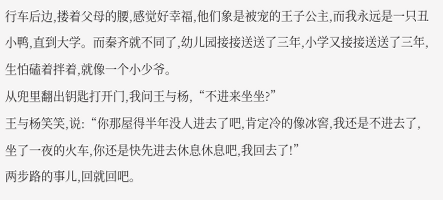行车后边,搂着父母的腰,感觉好幸福,他们象是被宠的王子公主,而我永远是一只丑小鸭,直到大学。而秦齐就不同了,幼儿园接接送送了三年,小学又接接送送了三年,生怕磕着拌着,就像一个小少爷。
从兜里翻出钥匙打开门,我问王与杨,“不进来坐坐?”
王与杨笑笑,说:“你那屋得半年没人进去了吧,肯定冷的像冰窖,我还是不进去了,坐了一夜的火车,你还是快先进去休息休息吧,我回去了!”
两步路的事儿,回就回吧。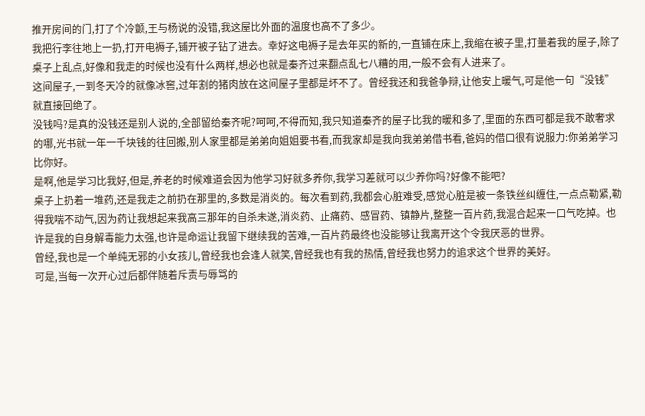推开房间的门,打了个冷颤,王与杨说的没错,我这屋比外面的温度也高不了多少。
我把行李往地上一扔,打开电褥子,铺开被子钻了进去。幸好这电褥子是去年买的新的,一直铺在床上,我缩在被子里,打量着我的屋子,除了桌子上乱点,好像和我走的时候也没有什么两样,想必也就是秦齐过来翻点乱七八糟的用,一般不会有人进来了。
这间屋子,一到冬天冷的就像冰窖,过年割的猪肉放在这间屋子里都是坏不了。曾经我还和我爸争辩,让他安上暖气,可是他一句“没钱”就直接回绝了。
没钱吗?是真的没钱还是别人说的,全部留给秦齐呢?呵呵,不得而知,我只知道秦齐的屋子比我的暖和多了,里面的东西可都是我不敢奢求的哪,光书就一年一千块钱的往回搬,别人家里都是弟弟向姐姐要书看,而我家却是我向我弟弟借书看,爸妈的借口很有说服力:你弟弟学习比你好。
是啊,他是学习比我好,但是,养老的时候难道会因为他学习好就多养你,我学习差就可以少养你吗?好像不能吧?
桌子上扔着一堆药,还是我走之前扔在那里的,多数是消炎的。每次看到药,我都会心脏难受,感觉心脏是被一条铁丝纠缠住,一点点勒紧,勒得我喘不动气,因为药让我想起来我高三那年的自杀未遂,消炎药、止痛药、感冒药、镇静片,整整一百片药,我混合起来一口气吃掉。也许是我的自身解毒能力太强,也许是命运让我留下继续我的苦难,一百片药最终也没能够让我离开这个令我厌恶的世界。
曾经,我也是一个单纯无邪的小女孩儿,曾经我也会逢人就笑,曾经我也有我的热情,曾经我也努力的追求这个世界的美好。
可是,当每一次开心过后都伴随着斥责与辱骂的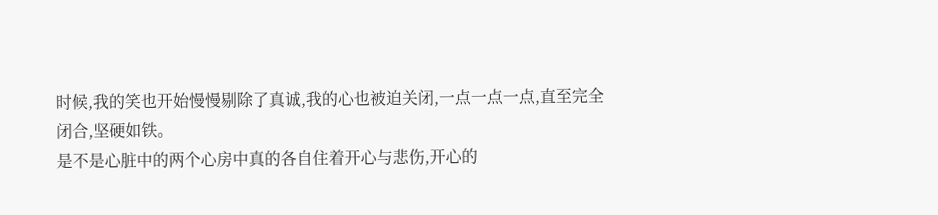时候,我的笑也开始慢慢剔除了真诚,我的心也被迫关闭,一点一点一点,直至完全闭合,坚硬如铁。
是不是心脏中的两个心房中真的各自住着开心与悲伤,开心的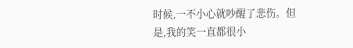时候,一不小心就吵醒了悲伤。但是,我的笑一直都很小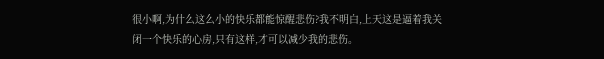很小啊,为什么这么小的快乐都能惊醒悲伤?我不明白,上天这是逼着我关闭一个快乐的心房,只有这样,才可以减少我的悲伤。